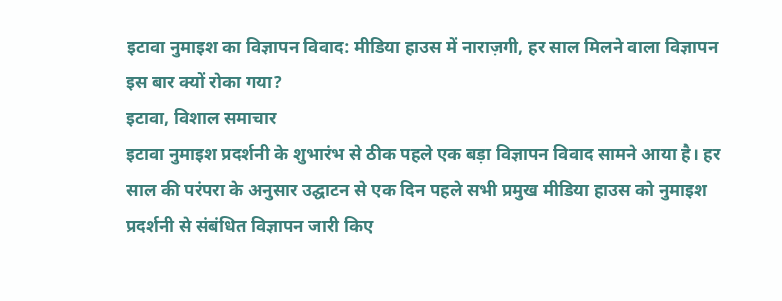इटावा नुमाइश का विज्ञापन विवाद: मीडिया हाउस में नाराज़गी, हर साल मिलने वाला विज्ञापन इस बार क्यों रोका गया?
इटावा, विशाल समाचार
इटावा नुमाइश प्रदर्शनी के शुभारंभ से ठीक पहले एक बड़ा विज्ञापन विवाद सामने आया है। हर साल की परंपरा के अनुसार उद्घाटन से एक दिन पहले सभी प्रमुख मीडिया हाउस को नुमाइश प्रदर्शनी से संबंधित विज्ञापन जारी किए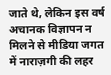जाते थे, लेकिन इस वर्ष अचानक विज्ञापन न मिलने से मीडिया जगत में नाराज़गी की लहर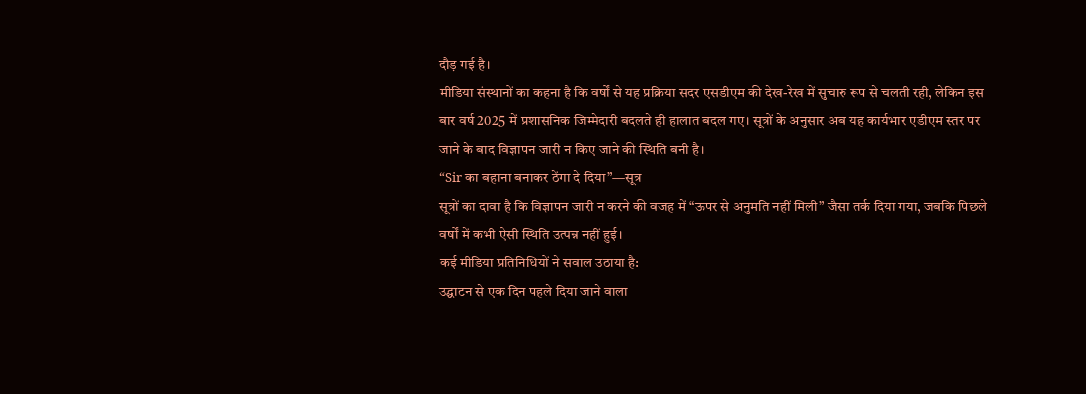दौड़ गई है।
मीडिया संस्थानों का कहना है कि वर्षों से यह प्रक्रिया सदर एसडीएम की देख-रेख में सुचारु रूप से चलती रही, लेकिन इस बार वर्ष 2025 में प्रशासनिक जिम्मेदारी बदलते ही हालात बदल गए। सूत्रों के अनुसार अब यह कार्यभार एडीएम स्तर पर जाने के बाद विज्ञापन जारी न किए जाने की स्थिति बनी है।
“Sir का बहाना बनाकर ठेंगा दे दिया”—सूत्र
सूत्रों का दावा है कि विज्ञापन जारी न करने की वजह में “ऊपर से अनुमति नहीं मिली” जैसा तर्क दिया गया, जबकि पिछले वर्षों में कभी ऐसी स्थिति उत्पन्न नहीं हुई।
कई मीडिया प्रतिनिधियों ने सवाल उठाया है:
उद्घाटन से एक दिन पहले दिया जाने वाला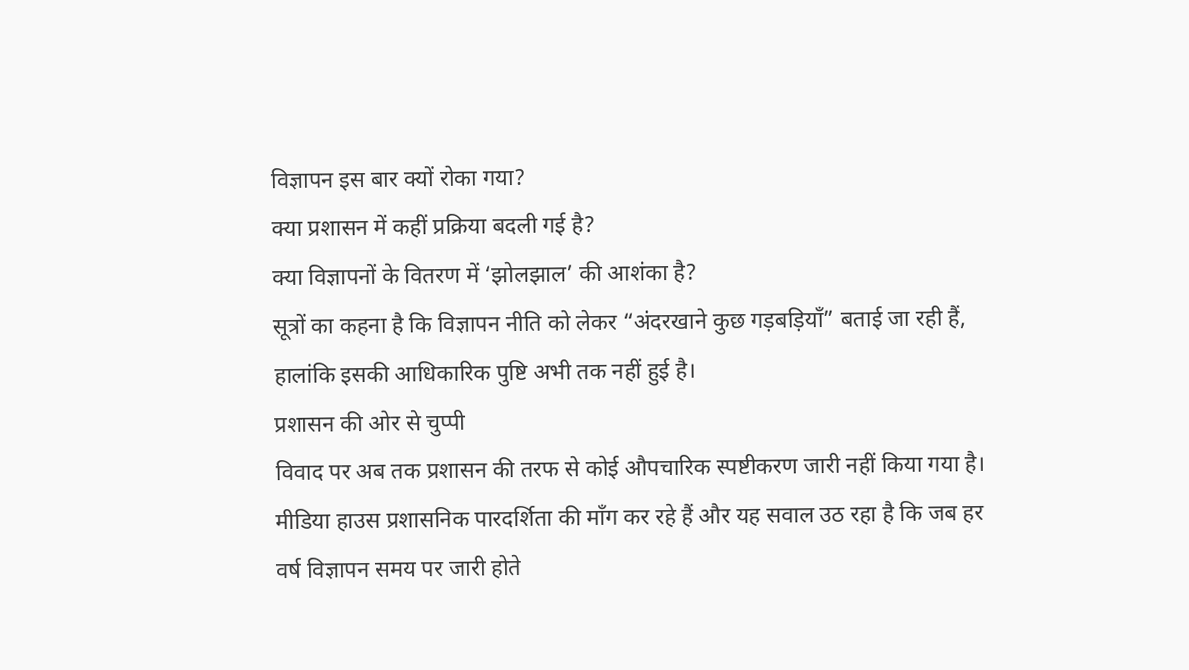विज्ञापन इस बार क्यों रोका गया?
क्या प्रशासन में कहीं प्रक्रिया बदली गई है?
क्या विज्ञापनों के वितरण में ‘झोलझाल’ की आशंका है?
सूत्रों का कहना है कि विज्ञापन नीति को लेकर “अंदरखाने कुछ गड़बड़ियाँ” बताई जा रही हैं, हालांकि इसकी आधिकारिक पुष्टि अभी तक नहीं हुई है।
प्रशासन की ओर से चुप्पी
विवाद पर अब तक प्रशासन की तरफ से कोई औपचारिक स्पष्टीकरण जारी नहीं किया गया है। मीडिया हाउस प्रशासनिक पारदर्शिता की माँग कर रहे हैं और यह सवाल उठ रहा है कि जब हर वर्ष विज्ञापन समय पर जारी होते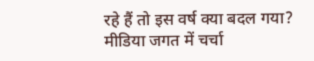रहे हैं तो इस वर्ष क्या बदल गया?
मीडिया जगत में चर्चा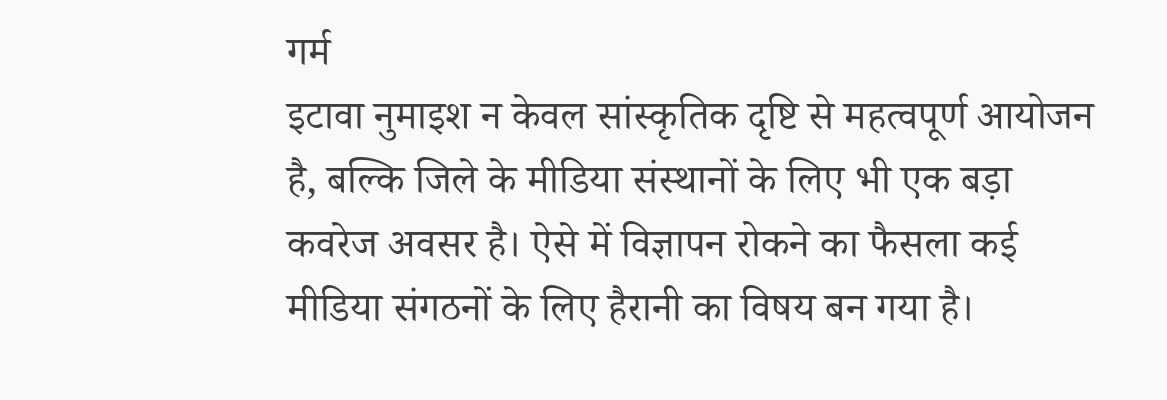गर्म
इटावा नुमाइश न केवल सांस्कृतिक दृष्टि से महत्वपूर्ण आयोजन है, बल्कि जिले के मीडिया संस्थानों के लिए भी एक बड़ा कवरेज अवसर है। ऐसे में विज्ञापन रोकने का फैसला कई मीडिया संगठनों के लिए हैरानी का विषय बन गया है।